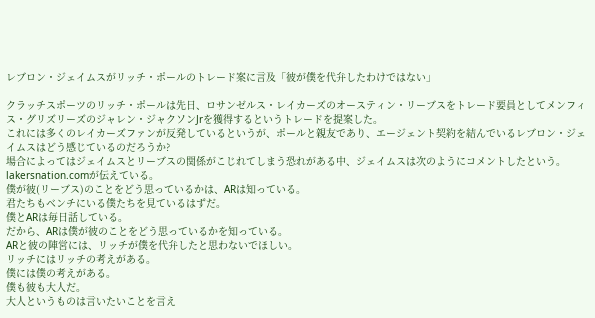レブロン・ジェイムスがリッチ・ポールのトレード案に言及「彼が僕を代弁したわけではない」

クラッチスポーツのリッチ・ポールは先日、ロサンゼルス・レイカーズのオースティン・リーブスをトレード要員としてメンフィス・グリズリーズのジャレン・ジャクソンJrを獲得するというトレードを提案した。
これには多くのレイカーズファンが反発しているというが、ポールと親友であり、エージェント契約を結んでいるレブロン・ジェイムスはどう感じているのだろうか?
場合によってはジェイムスとリーブスの関係がこじれてしまう恐れがある中、ジェイムスは次のようにコメントしたという。lakersnation.comが伝えている。
僕が彼(リーブス)のことをどう思っているかは、ARは知っている。
君たちもベンチにいる僕たちを見ているはずだ。
僕とARは毎日話している。
だから、ARは僕が彼のことをどう思っているかを知っている。
ARと彼の陣営には、リッチが僕を代弁したと思わないでほしい。
リッチにはリッチの考えがある。
僕には僕の考えがある。
僕も彼も大人だ。
大人というものは言いたいことを言え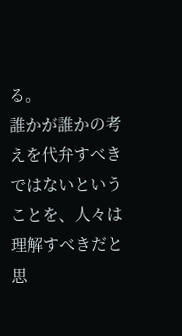る。
誰かが誰かの考えを代弁すべきではないということを、人々は理解すべきだと思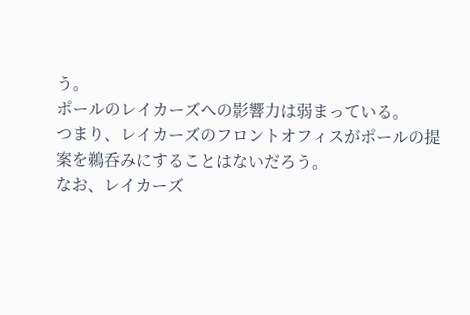う。
ポールのレイカーズへの影響力は弱まっている。
つまり、レイカーズのフロントオフィスがポールの提案を鵜呑みにすることはないだろう。
なお、レイカーズ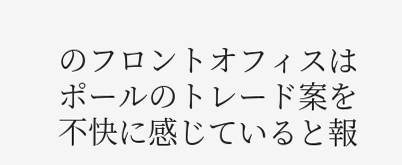のフロントオフィスはポールのトレード案を不快に感じていると報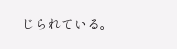じられている。